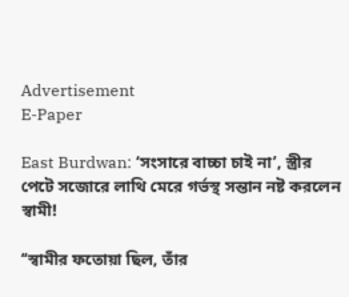Advertisement
E-Paper

East Burdwan: ‘সংসারে বাচ্চা চাই না’, স্ত্রীর পেটে সজোরে লাথি মেরে গর্ভস্থ সন্তান নষ্ট করলেন স্বামী!

‘‘স্বামীর ফতোয়া ছিল, তাঁর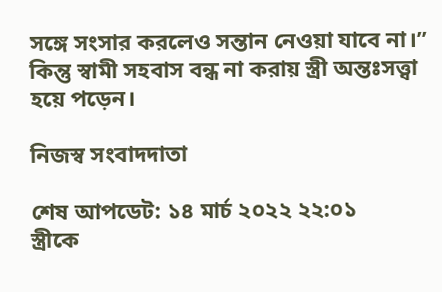সঙ্গে সংসার করলেও সন্তান নেওয়া যাবে না।’’ কিন্তু স্বামী সহবাস বন্ধ না করায় স্ত্রী অন্তঃসত্ত্বা হয়ে পড়েন।

নিজস্ব সংবাদদাতা

শেষ আপডেট: ১৪ মার্চ ২০২২ ২২:০১
স্ত্রীকে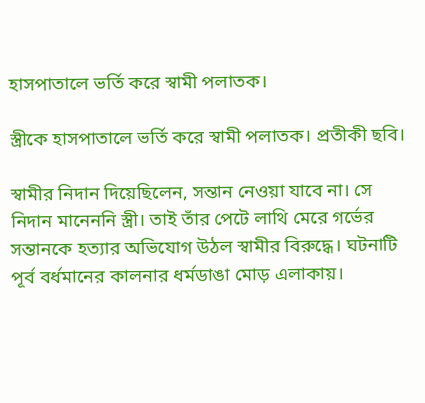হাসপাতালে ভর্তি করে স্বামী পলাতক।

স্ত্রীকে হাসপাতালে ভর্তি করে স্বামী পলাতক। প্রতীকী ছবি।

স্বামীর নিদান দিয়েছিলেন, সন্তান নেওয়া যাবে না। সে নিদান মানেননি স্ত্রী। তাই তাঁর পেটে লাথি মেরে গর্ভের সন্তানকে হত্যার অভিযোগ উঠল স্বামীর বিরুদ্ধে। ঘটনাটি পূর্ব বর্ধমানের কালনার ধর্মডাঙা মোড় এলাকায়।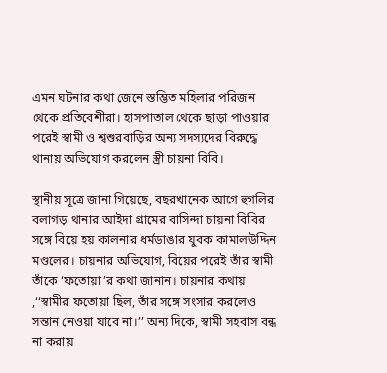এমন ঘটনার কথা জেনে স্তম্ভিত মহিলার পরিজন থেকে প্রতিবেশীরা। হাসপাতাল থেকে ছাড়া পাওয়ার পরেই স্বামী ও শ্বশুরবাড়ির অন্য সদস্যদের বিরুদ্ধে থানায় অভিযোগ করলেন স্ত্রী চায়না বিবি।

স্থানীয় সূত্রে জানা গিয়েছে, বছরখানেক আগে হুগলির বলাগড় থানার আইদা গ্রামের বাসিন্দা চায়না বিবির সঙ্গে বিয়ে হয় কালনার ধর্মডাঙার যুবক কামালউদ্দিন মণ্ডলের। চায়নার অভিযোগ, বিয়ের পরেই তাঁর স্বামী তাঁকে ‘ফতোয়া’র কথা জানান। চায়নার কথায় ,‘‘স্বামীর ফতোয়া ছিল, তাঁর সঙ্গে সংসার করলেও সন্তান নেওয়া যাবে না।’’ অন্য দিকে, স্বামী সহবাস বন্ধ না করায়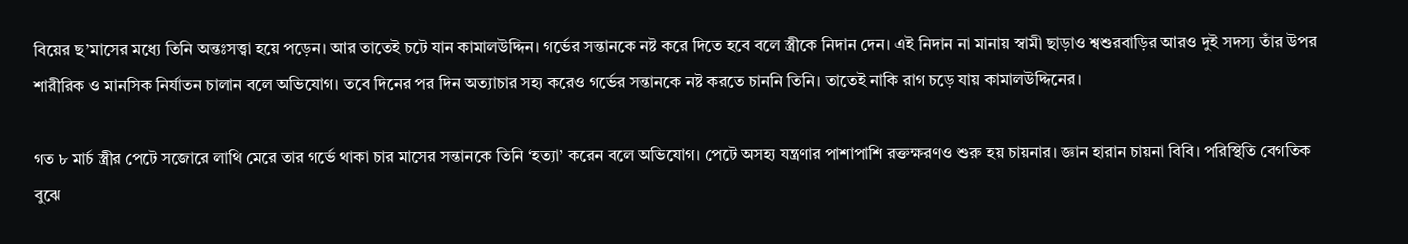বিয়ের ছ’মাসের মধ্যে তিনি অন্তঃসত্ত্বা হয়ে পড়েন। আর তাতেই চটে যান কামালউদ্দিন। গর্ভের সন্তানকে নষ্ট করে দিতে হবে বলে স্ত্রীকে নিদান দেন। এই নিদান না মানায় স্বামী ছাড়াও শ্বশুরবাড়ির আরও দুই সদস্য তাঁর উপর শারীরিক ও মানসিক নির্যাতন চালান বলে অভিযোগ। তবে দিনের পর দিন অত্যাচার সহ্য করেও গর্ভের সন্তানকে নষ্ট করতে চাননি তিনি। তাতেই নাকি রাগ চড়ে যায় কামালউদ্দিনের।

গত ৮ মার্চ স্ত্রীর পেটে সজোরে লাথি মেরে তার গর্ভে থাকা চার মাসের সন্তানকে তিনি ‘হত্যা’ করেন বলে অভিযোগ। পেটে অসহ্য যন্ত্রণার পাশাপাশি রক্তক্ষরণও শুরু হয় চায়নার। জ্ঞান হারান চায়না বিবি। পরিস্থিতি বেগতিক বুঝে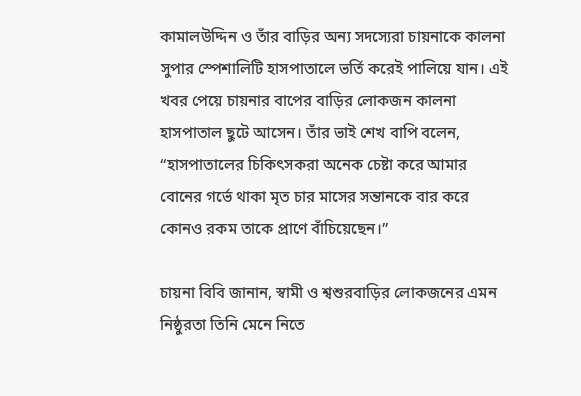কামালউদ্দিন ও তাঁর বাড়ির অন্য সদস্যেরা চায়নাকে কালনা সুপার স্পেশালিটি হাসপাতালে ভর্তি করেই পালিয়ে যান। এই খবর পেয়ে চায়নার বাপের বাড়ির লোকজন কালনা হাসপাতাল ছুটে আসেন। তাঁর ভাই শেখ বাপি বলেন, ‘‘হাসপাতালের চিকিৎসকরা অনেক চেষ্টা করে আমার বোনের গর্ভে থাকা মৃত চার মাসের সন্তানকে বার করে কোনও রকম তাকে প্রাণে বাঁচিয়েছেন।’’

চায়না বিবি জানান, স্বামী ও শ্বশুরবাড়ির লোকজনের এমন নিষ্ঠুরতা তিনি মেনে নিতে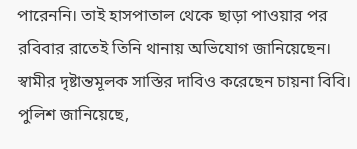পারেননি। তাই হাসপাতাল থেকে ছাড়া পাওয়ার পর রবিবার রাতেই তিনি থানায় অভিযোগ জানিয়েছেন। স্বামীর দৃষ্টান্তমূলক সাস্তির দাবিও করেছেন চায়না বিবি। পুলিশ জানিয়েছে,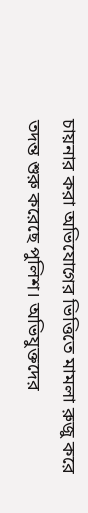চায়নার করা অভিযোগের ভিত্তিতে মামলা রুজু করে তদন্ত শুরু করেছে পুলিশ। অভিযুক্তদের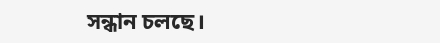সন্ধান চলছে।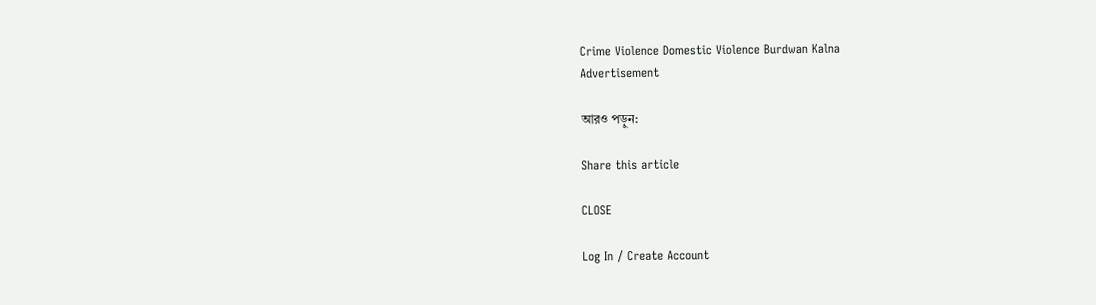Crime Violence Domestic Violence Burdwan Kalna
Advertisement

আরও পড়ুন:

Share this article

CLOSE

Log In / Create Account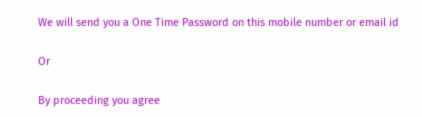We will send you a One Time Password on this mobile number or email id

Or

By proceeding you agree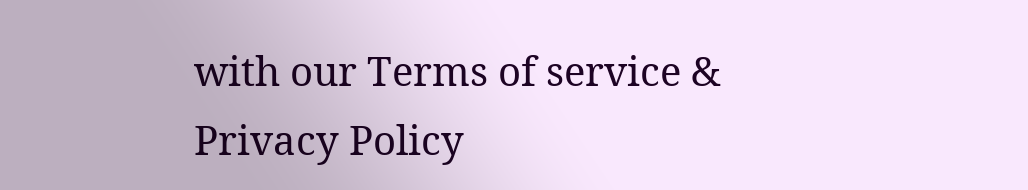with our Terms of service & Privacy Policy